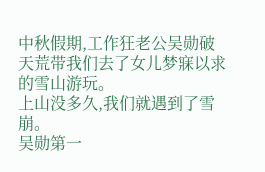中秋假期,工作狂老公吴勋破天荒带我们去了女儿梦寐以求的雪山游玩。
上山没多久,我们就遇到了雪崩。
吴勋第一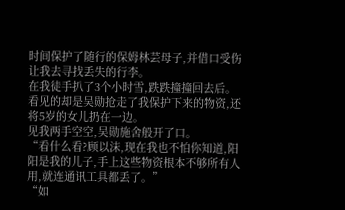时间保护了随行的保姆林芸母子,并借口受伤让我去寻找丢失的行李。
在我徒手扒了3个小时雪,跌跌撞撞回去后。
看见的却是吴勋抢走了我保护下来的物资,还将5岁的女儿扔在一边。
见我两手空空,吴勋施舍般开了口。
“看什么看?顾以沫,现在我也不怕你知道,阳阳是我的儿子,手上这些物资根本不够所有人用,就连通讯工具都丢了。”
“如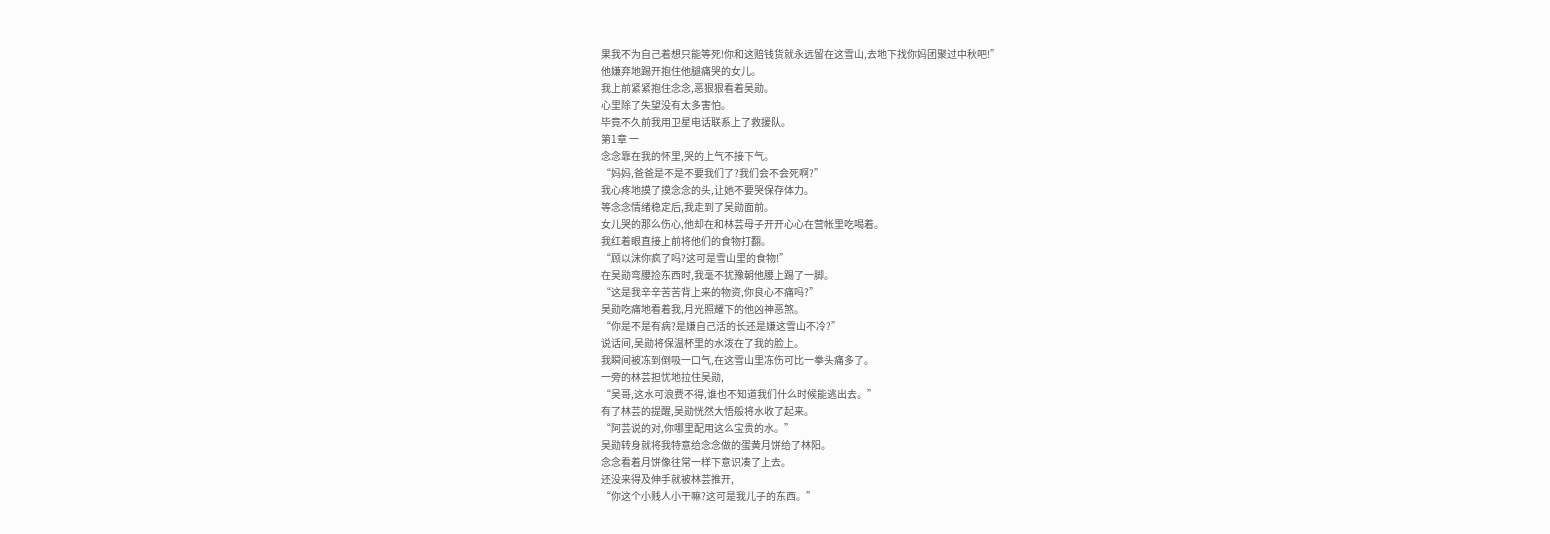果我不为自己着想只能等死!你和这赔钱货就永远留在这雪山,去地下找你妈团聚过中秋吧!”
他嫌弃地踢开抱住他腿痛哭的女儿。
我上前紧紧抱住念念,恶狠狠看着吴勋。
心里除了失望没有太多害怕。
毕竟不久前我用卫星电话联系上了救援队。
第1章 一
念念靠在我的怀里,哭的上气不接下气。
“妈妈,爸爸是不是不要我们了?我们会不会死啊?”
我心疼地摸了摸念念的头,让她不要哭保存体力。
等念念情绪稳定后,我走到了吴勋面前。
女儿哭的那么伤心,他却在和林芸母子开开心心在营帐里吃喝着。
我红着眼直接上前将他们的食物打翻。
“顾以沫你疯了吗?这可是雪山里的食物!”
在吴勋弯腰捡东西时,我毫不犹豫朝他腰上踢了一脚。
“这是我辛辛苦苦背上来的物资,你良心不痛吗?”
吴勋吃痛地看着我,月光照耀下的他凶神恶煞。
“你是不是有病?是嫌自己活的长还是嫌这雪山不冷?”
说话间,吴勋将保温杯里的水泼在了我的脸上。
我瞬间被冻到倒吸一口气,在这雪山里冻伤可比一拳头痛多了。
一旁的林芸担忧地拉住吴勋,
“吴哥,这水可浪费不得,谁也不知道我们什么时候能逃出去。”
有了林芸的提醒,吴勋恍然大悟般将水收了起来。
“阿芸说的对,你哪里配用这么宝贵的水。”
吴勋转身就将我特意给念念做的蛋黄月饼给了林阳。
念念看着月饼像往常一样下意识凑了上去。
还没来得及伸手就被林芸推开,
“你这个小贱人小干嘛?这可是我儿子的东西。”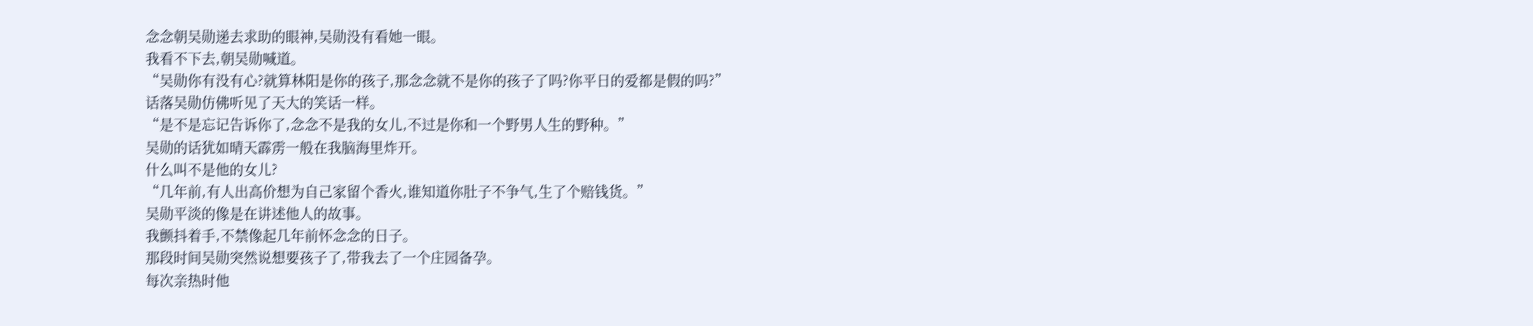念念朝吴勋递去求助的眼神,吴勋没有看她一眼。
我看不下去,朝吴勋喊道。
“吴勋你有没有心?就算林阳是你的孩子,那念念就不是你的孩子了吗?你平日的爱都是假的吗?”
话落吴勋仿佛听见了天大的笑话一样。
“是不是忘记告诉你了,念念不是我的女儿,不过是你和一个野男人生的野种。”
吴勋的话犹如晴天霹雳一般在我脑海里炸开。
什么叫不是他的女儿?
“几年前,有人出高价想为自己家留个香火,谁知道你肚子不争气,生了个赔钱货。”
吴勋平淡的像是在讲述他人的故事。
我颤抖着手,不禁像起几年前怀念念的日子。
那段时间吴勋突然说想要孩子了,带我去了一个庄园备孕。
每次亲热时他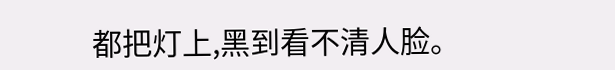都把灯上,黑到看不清人脸。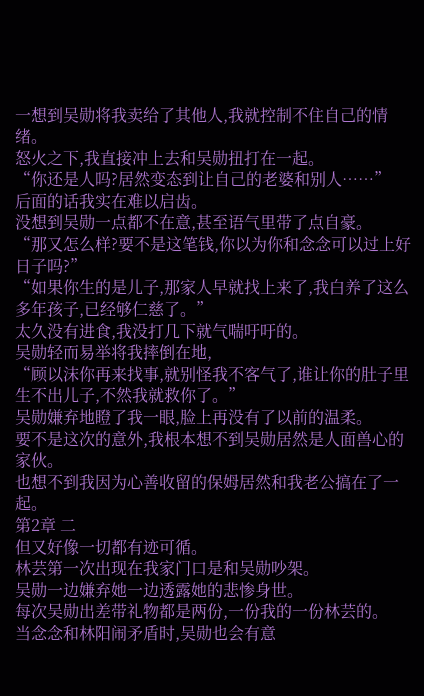一想到吴勋将我卖给了其他人,我就控制不住自己的情绪。
怒火之下,我直接冲上去和吴勋扭打在一起。
“你还是人吗?居然变态到让自己的老婆和别人……”
后面的话我实在难以启齿。
没想到吴勋一点都不在意,甚至语气里带了点自豪。
“那又怎么样?要不是这笔钱,你以为你和念念可以过上好日子吗?”
“如果你生的是儿子,那家人早就找上来了,我白养了这么多年孩子,已经够仁慈了。”
太久没有进食,我没打几下就气喘吁吁的。
吴勋轻而易举将我摔倒在地,
“顾以沫你再来找事,就别怪我不客气了,谁让你的肚子里生不出儿子,不然我就救你了。”
吴勋嫌弃地瞪了我一眼,脸上再没有了以前的温柔。
要不是这次的意外,我根本想不到吴勋居然是人面兽心的家伙。
也想不到我因为心善收留的保姆居然和我老公搞在了一起。
第2章 二
但又好像一切都有迹可循。
林芸第一次出现在我家门口是和吴勋吵架。
吴勋一边嫌弃她一边透露她的悲惨身世。
每次吴勋出差带礼物都是两份,一份我的一份林芸的。
当念念和林阳闹矛盾时,吴勋也会有意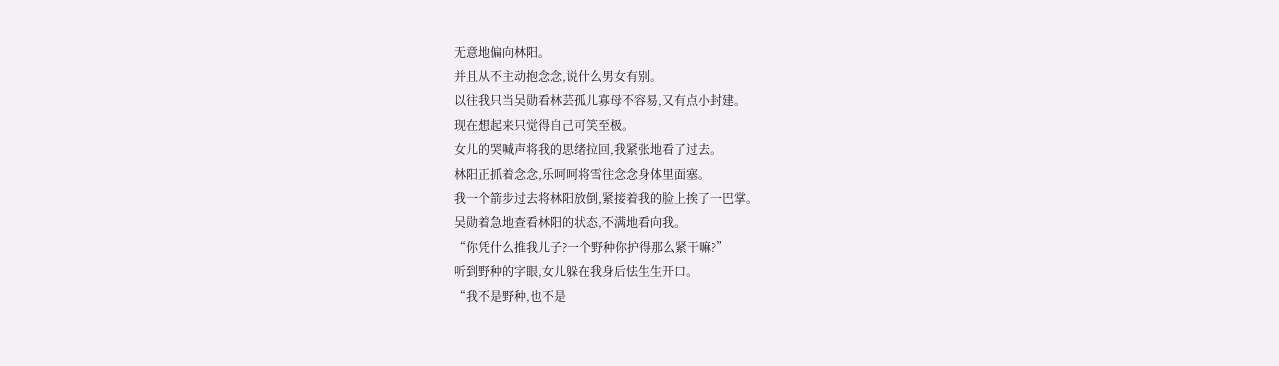无意地偏向林阳。
并且从不主动抱念念,说什么男女有别。
以往我只当吴勋看林芸孤儿寡母不容易,又有点小封建。
现在想起来只觉得自己可笑至极。
女儿的哭喊声将我的思绪拉回,我紧张地看了过去。
林阳正抓着念念,乐呵呵将雪往念念身体里面塞。
我一个箭步过去将林阳放倒,紧接着我的脸上挨了一巴掌。
吴勋着急地查看林阳的状态,不满地看向我。
“你凭什么推我儿子?一个野种你护得那么紧干嘛?”
听到野种的字眼,女儿躲在我身后怯生生开口。
“我不是野种,也不是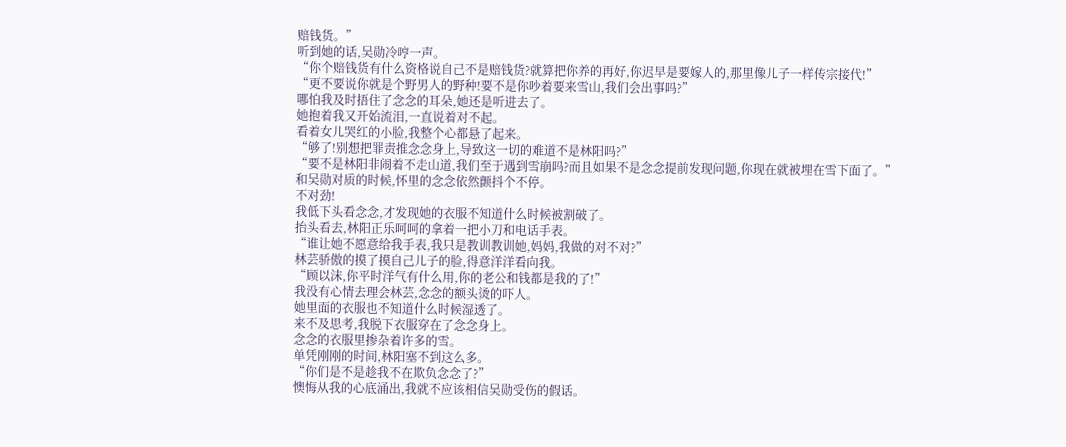赔钱货。”
听到她的话,吴勋冷哼一声。
“你个赔钱货有什么资格说自己不是赔钱货?就算把你养的再好,你迟早是要嫁人的,那里像儿子一样传宗接代!”
“更不要说你就是个野男人的野种!要不是你吵着要来雪山,我们会出事吗?”
哪怕我及时捂住了念念的耳朵,她还是听进去了。
她抱着我又开始流泪,一直说着对不起。
看着女儿哭红的小脸,我整个心都悬了起来。
“够了!别想把罪责推念念身上,导致这一切的难道不是林阳吗?”
“要不是林阳非闹着不走山道,我们至于遇到雪崩吗?而且如果不是念念提前发现问题,你现在就被埋在雪下面了。”
和吴勋对质的时候,怀里的念念依然颤抖个不停。
不对劲!
我低下头看念念,才发现她的衣服不知道什么时候被割破了。
抬头看去,林阳正乐呵呵的拿着一把小刀和电话手表。
“谁让她不愿意给我手表,我只是教训教训她,妈妈,我做的对不对?”
林芸骄傲的摸了摸自己儿子的脸,得意洋洋看向我。
“顾以沫,你平时洋气有什么用,你的老公和钱都是我的了!”
我没有心情去理会林芸,念念的额头烫的吓人。
她里面的衣服也不知道什么时候湿透了。
来不及思考,我脱下衣服穿在了念念身上。
念念的衣服里掺杂着许多的雪。
单凭刚刚的时间,林阳塞不到这么多。
“你们是不是趁我不在欺负念念了?”
懊悔从我的心底涌出,我就不应该相信吴勋受伤的假话。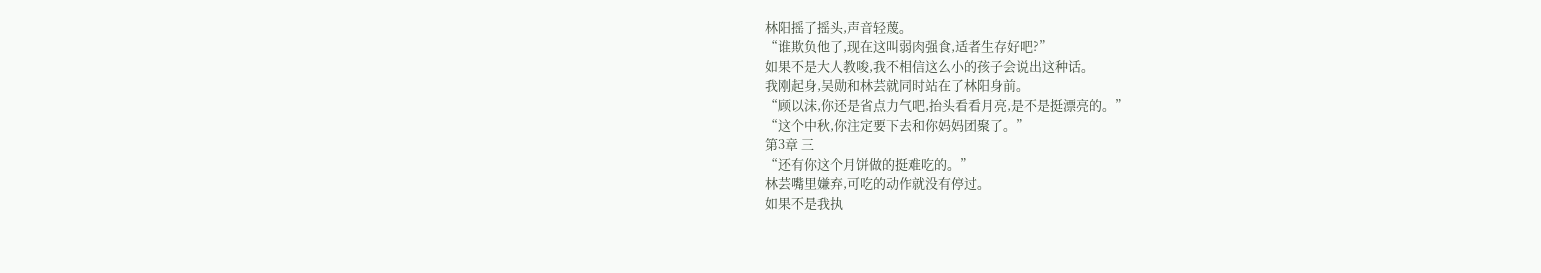林阳摇了摇头,声音轻蔑。
“谁欺负他了,现在这叫弱肉强食,适者生存好吧?”
如果不是大人教唆,我不相信这么小的孩子会说出这种话。
我刚起身,吴勋和林芸就同时站在了林阳身前。
“顾以沫,你还是省点力气吧,抬头看看月亮,是不是挺漂亮的。”
“这个中秋,你注定要下去和你妈妈团聚了。”
第3章 三
“还有你这个月饼做的挺难吃的。”
林芸嘴里嫌弃,可吃的动作就没有停过。
如果不是我执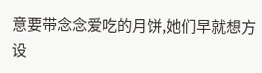意要带念念爱吃的月饼,她们早就想方设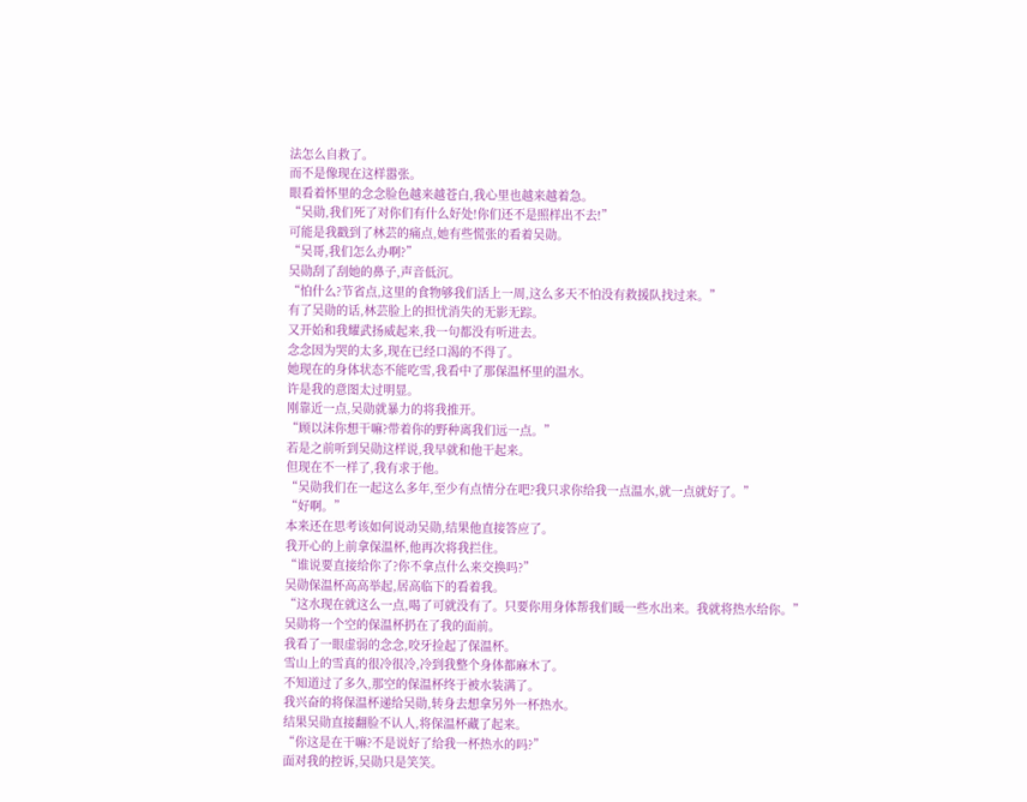法怎么自救了。
而不是像现在这样嚣张。
眼看着怀里的念念脸色越来越苍白,我心里也越来越着急。
“吴勋,我们死了对你们有什么好处!你们还不是照样出不去!”
可能是我戳到了林芸的痛点,她有些慌张的看着吴勋。
“吴哥,我们怎么办啊?”
吴勋刮了刮她的鼻子,声音低沉。
“怕什么?节省点,这里的食物够我们活上一周,这么多天不怕没有救援队找过来。”
有了吴勋的话,林芸脸上的担忧消失的无影无踪。
又开始和我耀武扬威起来,我一句都没有听进去。
念念因为哭的太多,现在已经口渴的不得了。
她现在的身体状态不能吃雪,我看中了那保温杯里的温水。
许是我的意图太过明显。
刚靠近一点,吴勋就暴力的将我推开。
“顾以沫你想干嘛?带着你的野种离我们远一点。”
若是之前听到吴勋这样说,我早就和他干起来。
但现在不一样了,我有求于他。
“吴勋我们在一起这么多年,至少有点情分在吧?我只求你给我一点温水,就一点就好了。”
“好啊。”
本来还在思考该如何说动吴勋,结果他直接答应了。
我开心的上前拿保温杯,他再次将我拦住。
“谁说要直接给你了?你不拿点什么来交换吗?”
吴勋保温杯高高举起,居高临下的看着我。
“这水现在就这么一点,喝了可就没有了。只要你用身体帮我们暖一些水出来。我就将热水给你。”
吴勋将一个空的保温杯扔在了我的面前。
我看了一眼虚弱的念念,咬牙捡起了保温杯。
雪山上的雪真的很冷很冷,冷到我整个身体都麻木了。
不知道过了多久,那空的保温杯终于被水装满了。
我兴奋的将保温杯递给吴勋,转身去想拿另外一杯热水。
结果吴勋直接翻脸不认人,将保温杯藏了起来。
“你这是在干嘛?不是说好了给我一杯热水的吗?”
面对我的控诉,吴勋只是笑笑。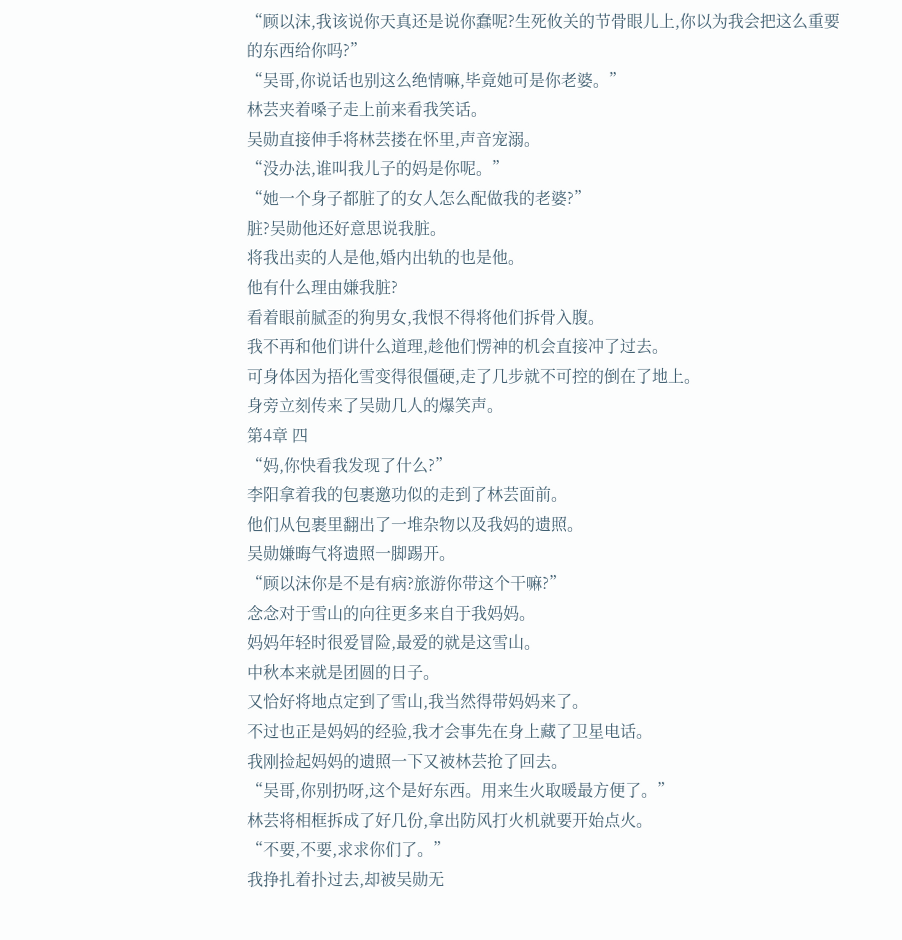“顾以沫,我该说你天真还是说你蠢呢?生死攸关的节骨眼儿上,你以为我会把这么重要的东西给你吗?”
“吴哥,你说话也别这么绝情嘛,毕竟她可是你老婆。”
林芸夹着嗓子走上前来看我笑话。
吴勋直接伸手将林芸搂在怀里,声音宠溺。
“没办法,谁叫我儿子的妈是你呢。”
“她一个身子都脏了的女人怎么配做我的老婆?”
脏?吴勋他还好意思说我脏。
将我出卖的人是他,婚内出轨的也是他。
他有什么理由嫌我脏?
看着眼前腻歪的狗男女,我恨不得将他们拆骨入腹。
我不再和他们讲什么道理,趁他们愣神的机会直接冲了过去。
可身体因为捂化雪变得很僵硬,走了几步就不可控的倒在了地上。
身旁立刻传来了吴勋几人的爆笑声。
第4章 四
“妈,你快看我发现了什么?”
李阳拿着我的包裹邀功似的走到了林芸面前。
他们从包裹里翻出了一堆杂物以及我妈的遗照。
吴勋嫌晦气将遗照一脚踢开。
“顾以沫你是不是有病?旅游你带这个干嘛?”
念念对于雪山的向往更多来自于我妈妈。
妈妈年轻时很爱冒险,最爱的就是这雪山。
中秋本来就是团圆的日子。
又恰好将地点定到了雪山,我当然得带妈妈来了。
不过也正是妈妈的经验,我才会事先在身上藏了卫星电话。
我刚捡起妈妈的遗照一下又被林芸抢了回去。
“吴哥,你别扔呀,这个是好东西。用来生火取暖最方便了。”
林芸将相框拆成了好几份,拿出防风打火机就要开始点火。
“不要,不要,求求你们了。”
我挣扎着扑过去,却被吴勋无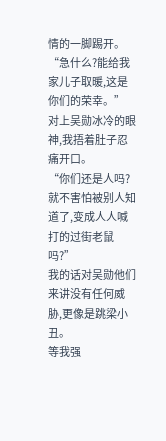情的一脚踢开。
“急什么?能给我家儿子取暖,这是你们的荣幸。”
对上吴勋冰冷的眼神,我捂着肚子忍痛开口。
“你们还是人吗?就不害怕被别人知道了,变成人人喊打的过街老鼠吗?”
我的话对吴勋他们来讲没有任何威胁,更像是跳梁小丑。
等我强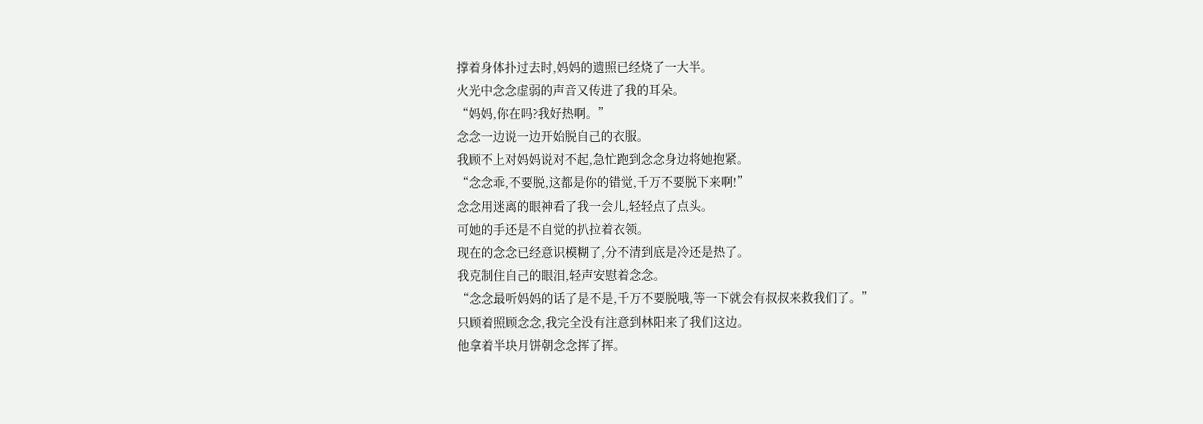撑着身体扑过去时,妈妈的遗照已经烧了一大半。
火光中念念虚弱的声音又传进了我的耳朵。
“妈妈,你在吗?我好热啊。”
念念一边说一边开始脱自己的衣服。
我顾不上对妈妈说对不起,急忙跑到念念身边将她抱紧。
“念念乖,不要脱,这都是你的错觉,千万不要脱下来啊!”
念念用迷离的眼神看了我一会儿,轻轻点了点头。
可她的手还是不自觉的扒拉着衣领。
现在的念念已经意识模糊了,分不清到底是冷还是热了。
我克制住自己的眼泪,轻声安慰着念念。
“念念最听妈妈的话了是不是,千万不要脱哦,等一下就会有叔叔来救我们了。”
只顾着照顾念念,我完全没有注意到林阳来了我们这边。
他拿着半块月饼朝念念挥了挥。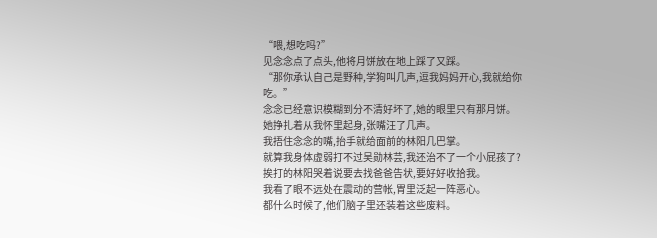“喂,想吃吗?”
见念念点了点头,他将月饼放在地上踩了又踩。
“那你承认自己是野种,学狗叫几声,逗我妈妈开心,我就给你吃。”
念念已经意识模糊到分不清好坏了,她的眼里只有那月饼。
她挣扎着从我怀里起身,张嘴汪了几声。
我捂住念念的嘴,抬手就给面前的林阳几巴掌。
就算我身体虚弱打不过吴勋林芸,我还治不了一个小屁孩了?
挨打的林阳哭着说要去找爸爸告状,要好好收拾我。
我看了眼不远处在震动的营帐,胃里泛起一阵恶心。
都什么时候了,他们脑子里还装着这些废料。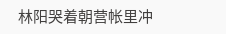林阳哭着朝营帐里冲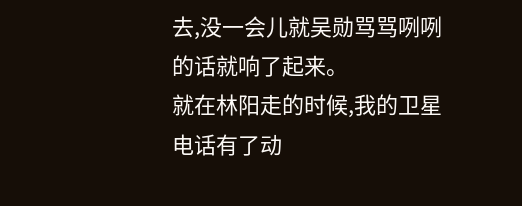去,没一会儿就吴勋骂骂咧咧的话就响了起来。
就在林阳走的时候,我的卫星电话有了动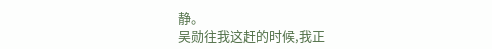静。
吴勋往我这赶的时候,我正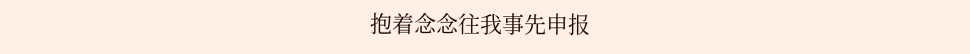抱着念念往我事先申报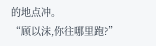的地点冲。
“顾以沫,你往哪里跑?”